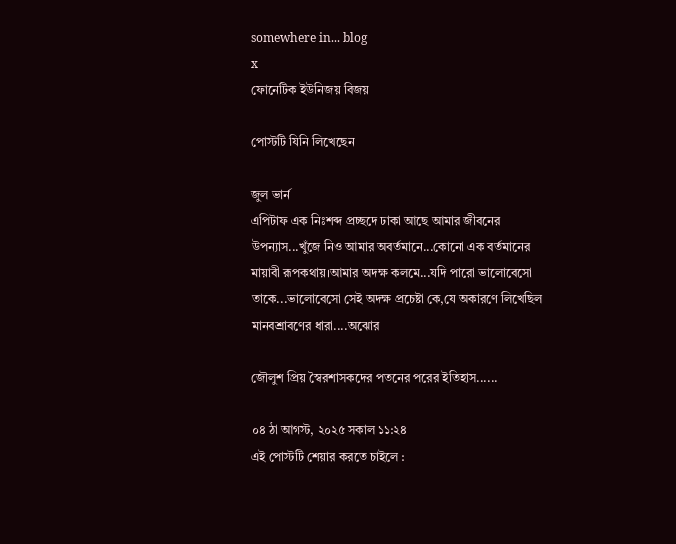somewhere in... blog
x
ফোনেটিক ইউনিজয় বিজয়

পোস্টটি যিনি লিখেছেন

জুল ভার্ন
এপিটাফ এক নিঃশব্দ প্রচ্ছদে ঢাকা আছে আমার জীবনের উপন্যাস...খুঁজে নিও আমার অবর্তমানে...কোনো এক বর্তমানের মায়াবী রূপকথায়।আমার অদক্ষ কলমে...যদি পারো ভালোবেসো তাকে...ভালোবেসো সেই অদক্ষ প্রচেষ্টা কে,যে অকারণে লিখেছিল মানবশ্রাবণের ধারা....অঝোর

জৌলুশ প্রিয় স্বৈরশাসকদের পতনের পরের ইতিহাস......

০৪ ঠা আগস্ট, ২০২৫ সকাল ১১:২৪
এই পোস্টটি শেয়ার করতে চাইলে :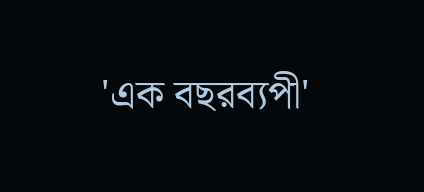'এক বছরব্যপী'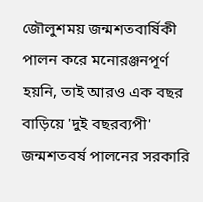জৌলুশময় জন্মশতবার্ষিকী পালন করে মনোরঞ্জনপূর্ণ হয়নি, তাই আরও এক বছর বাড়িয়ে 'দুই বছরব্যপী' জন্মশতবর্ষ পালনের সরকারি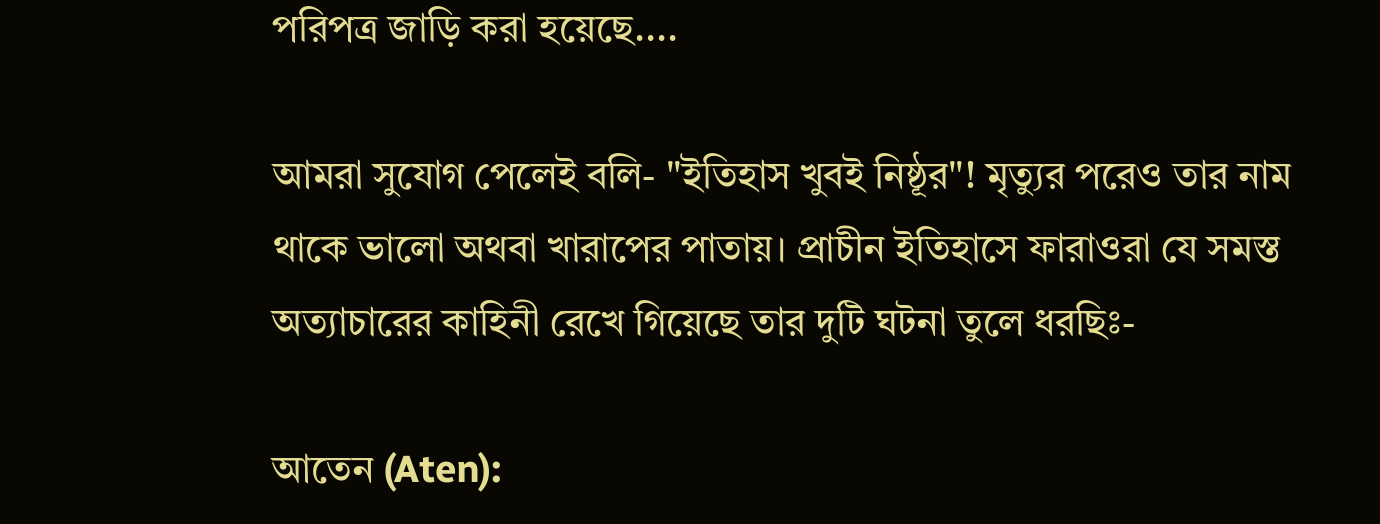পরিপত্র জাড়ি করা হয়েছে....

আমরা সুযোগ পেলেই বলি- "ইতিহাস খুবই নিষ্ঠূর"! মৃত্যুর পরেও তার নাম থাকে ভালো অথবা খারাপের পাতায়। প্রাচীন ইতিহাসে ফারাওরা যে সমস্ত অত্যাচারের কাহিনী রেখে গিয়েছে তার দুটি ঘটনা তুলে ধরছিঃ-

আতেন (Aten):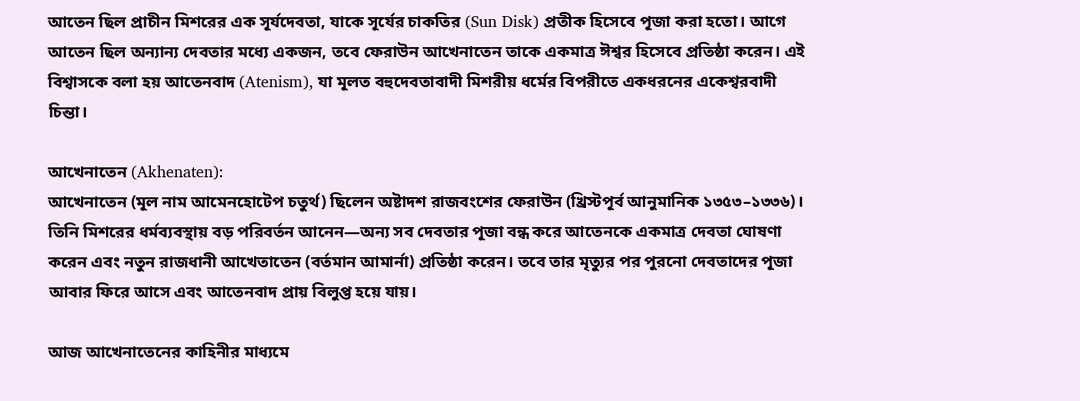আতেন ছিল প্রাচীন মিশরের এক সূর্যদেবতা, যাকে সূর্যের চাকতির (Sun Disk) প্রতীক হিসেবে পূজা করা হতো। আগে আতেন ছিল অন্যান্য দেবতার মধ্যে একজন, তবে ফেরাউন আখেনাতেন তাকে একমাত্র ঈশ্বর হিসেবে প্রতিষ্ঠা করেন। এই বিশ্বাসকে বলা হয় আতেনবাদ (Atenism), যা মূলত বহুদেবতাবাদী মিশরীয় ধর্মের বিপরীতে একধরনের একেশ্বরবাদী চিন্তা।

আখেনাতেন (Akhenaten):
আখেনাতেন (মূল নাম আমেনহোটেপ চতুর্থ) ছিলেন অষ্টাদশ রাজবংশের ফেরাউন (খ্রিস্টপূর্ব আনুমানিক ১৩৫৩–১৩৩৬)। তিনি মিশরের ধর্মব্যবস্থায় বড় পরিবর্তন আনেন—অন্য সব দেবতার পূজা বন্ধ করে আতেনকে একমাত্র দেবতা ঘোষণা করেন এবং নতুন রাজধানী আখেতাতেন (বর্তমান আমার্না) প্রতিষ্ঠা করেন। তবে তার মৃত্যুর পর পুরনো দেবতাদের পূজা আবার ফিরে আসে এবং আতেনবাদ প্রায় বিলুপ্ত হয়ে যায়।

আজ আখেনাতেনের কাহিনীর মাধ্যমে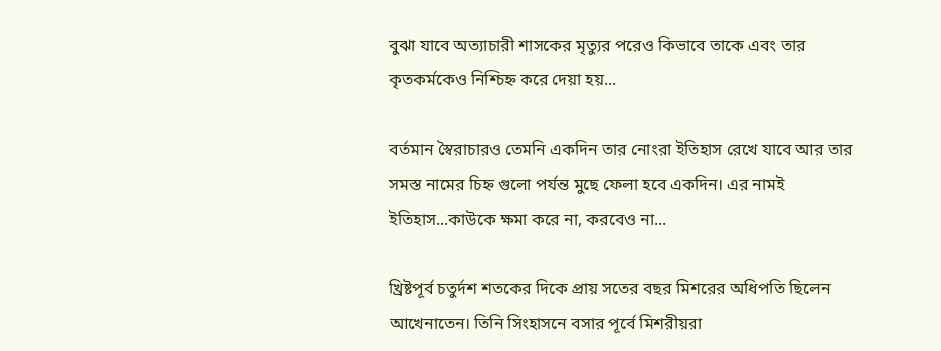বুঝা যাবে অত্যাচারী শাসকের মৃত্যুর পরেও কিভাবে তাকে এবং তার কৃতকর্মকেও নিশ্চিহ্ন করে দেয়া হয়...

বর্তমান স্বৈরাচারও তেমনি একদিন তার নোংরা ইতিহাস রেখে যাবে আর তার সমস্ত নামের চিহ্ন গুলো পর্যন্ত মুছে ফেলা হবে একদিন। এর নামই ইতিহাস...কাউকে ক্ষমা করে না, করবেও না...

খ্রিষ্টপূর্ব চতুর্দশ শতকের দিকে প্রায় সতের বছর মিশরের অধিপতি ছিলেন আখেনাতেন। তিনি সিংহাসনে বসার পূর্বে মিশরীয়রা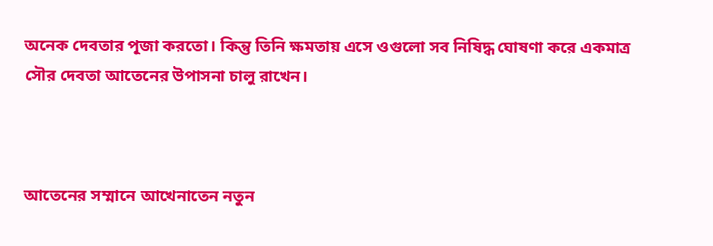অনেক দেবতার পূজা করতো। কিন্তু তিনি ক্ষমতায় এসে ওগুলো সব নিষিদ্ধ ঘোষণা করে একমাত্র সৌর দেবতা আতেনের উপাসনা চালু রাখেন।



আতেনের সম্মানে আখেনাতেন নতুন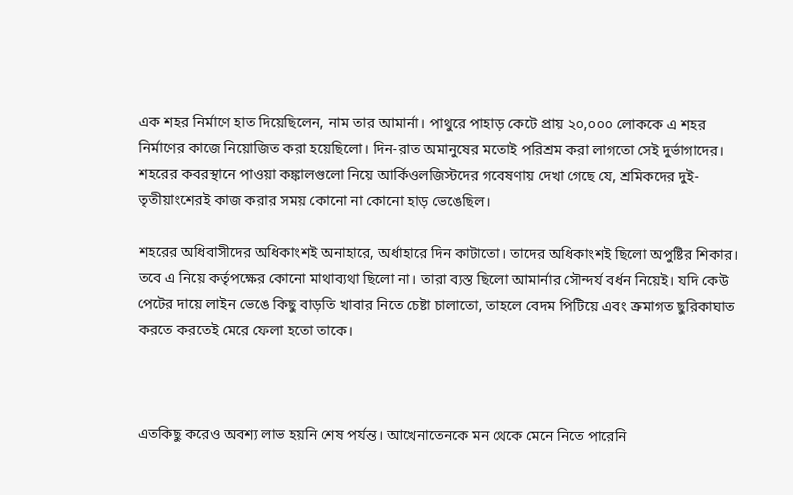এক শহর নির্মাণে হাত দিয়েছিলেন, নাম তার আমার্না। পাথুরে পাহাড় কেটে প্রায় ২০,০০০ লোককে এ শহর নির্মাণের কাজে নিয়োজিত করা হয়েছিলো। দিন-রাত অমানুষের মতোই পরিশ্রম করা লাগতো সেই দুর্ভাগাদের। শহরের কবরস্থানে পাওয়া কঙ্কালগুলো নিয়ে আর্কিওলজিস্টদের গবেষণায় দেখা গেছে যে, শ্রমিকদের দুই-তৃতীয়াংশেরই কাজ করার সময় কোনো না কোনো হাড় ভেঙেছিল।

শহরের অধিবাসীদের অধিকাংশই অনাহারে, অর্ধাহারে দিন কাটাতো। তাদের অধিকাংশই ছিলো অপুষ্টির শিকার। তবে এ নিয়ে কর্তৃপক্ষের কোনো মাথাব্যথা ছিলো না। তারা ব্যস্ত ছিলো আমার্নার সৌন্দর্য বর্ধন নিয়েই। যদি কেউ পেটের দায়ে লাইন ভেঙে কিছু বাড়তি খাবার নিতে চেষ্টা চালাতো, তাহলে বেদম পিটিয়ে এবং ক্রমাগত ছুরিকাঘাত করতে করতেই মেরে ফেলা হতো তাকে।



এতকিছু করেও অবশ্য লাভ হয়নি শেষ পর্যন্ত। আখেনাতেনকে মন থেকে মেনে নিতে পারেনি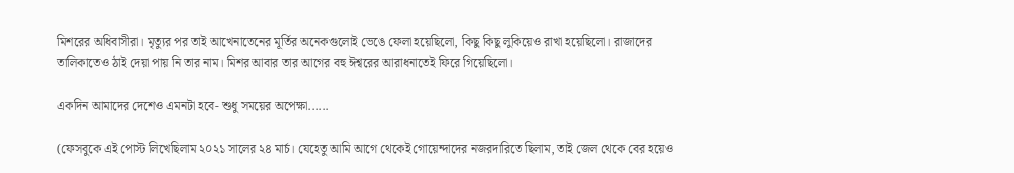মিশরের অধিবাসীরা। মৃত্যুর পর তাই আখেনাতেনের মূর্তির অনেকগুলোই ভেঙে ফেলা হয়েছিলো, কিছু কিছু লুকিয়েও রাখা হয়েছিলো। রাজাদের তালিকাতেও ঠাই দেয়া পায় নি তার নাম। মিশর আবার তার আগের বহু ঈশ্বরের আরাধনাতেই ফিরে গিয়েছিলো।

একদিন আমাদের দেশেও এমনটা হবে- শুধু সময়ের অপেক্ষা......

(ফেসবুকে এই পোস্ট লিখেছিলাম ২০২১ সালের ২৪ মার্চ। যেহেতু আমি আগে থেকেই গোয়েন্দাদের নজরদারিতে ছিলাম, তাই জেল থেকে বের হয়েও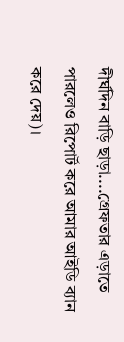দীর্ঘদিন বাড়ি ছাড়া....গ্রেফতার এড়াতে পারলেও রিপোর্ট করে আমার আইডি ব্যান করে দেয়)।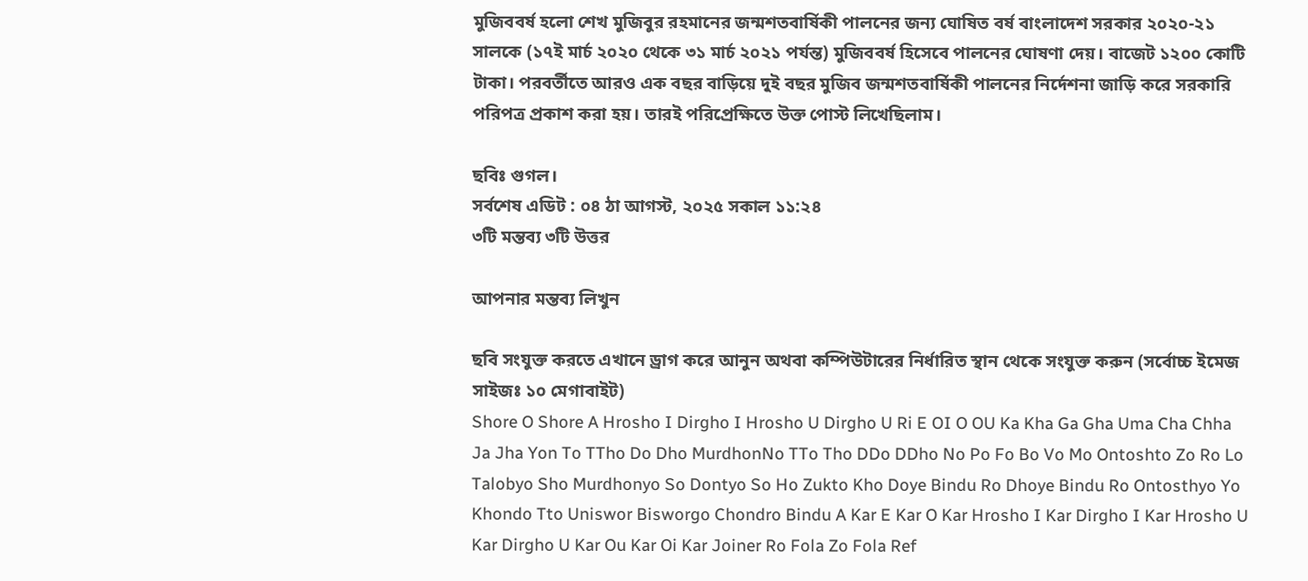মুজিববর্ষ হলো শেখ মুজিবুর রহমানের জন্মশতবার্ষিকী পালনের জন্য ঘোষিত বর্ষ বাংলাদেশ সরকার ২০২০-২১ সালকে (১৭ই মার্চ ২০২০ থেকে ৩১ মার্চ ২০২১ পর্যন্ত) মুজিববর্ষ হিসেবে পালনের ঘোষণা দেয়। বাজেট ১২০০ কোটি টাকা। পরবর্তীতে আরও এক বছর বাড়িয়ে দুই বছর মুজিব জন্মশতবার্ষিকী পালনের নির্দেশনা জাড়ি করে সরকারি পরিপত্র প্রকাশ করা হয়। তারই পরিপ্রেক্ষিতে উক্ত পোস্ট লিখেছিলাম।

ছবিঃ গুগল।
সর্বশেষ এডিট : ০৪ ঠা আগস্ট, ২০২৫ সকাল ১১:২৪
৩টি মন্তব্য ৩টি উত্তর

আপনার মন্তব্য লিখুন

ছবি সংযুক্ত করতে এখানে ড্রাগ করে আনুন অথবা কম্পিউটারের নির্ধারিত স্থান থেকে সংযুক্ত করুন (সর্বোচ্চ ইমেজ সাইজঃ ১০ মেগাবাইট)
Shore O Shore A Hrosho I Dirgho I Hrosho U Dirgho U Ri E OI O OU Ka Kha Ga Gha Uma Cha Chha Ja Jha Yon To TTho Do Dho MurdhonNo TTo Tho DDo DDho No Po Fo Bo Vo Mo Ontoshto Zo Ro Lo Talobyo Sho Murdhonyo So Dontyo So Ho Zukto Kho Doye Bindu Ro Dhoye Bindu Ro Ontosthyo Yo Khondo Tto Uniswor Bisworgo Chondro Bindu A Kar E Kar O Kar Hrosho I Kar Dirgho I Kar Hrosho U Kar Dirgho U Kar Ou Kar Oi Kar Joiner Ro Fola Zo Fola Ref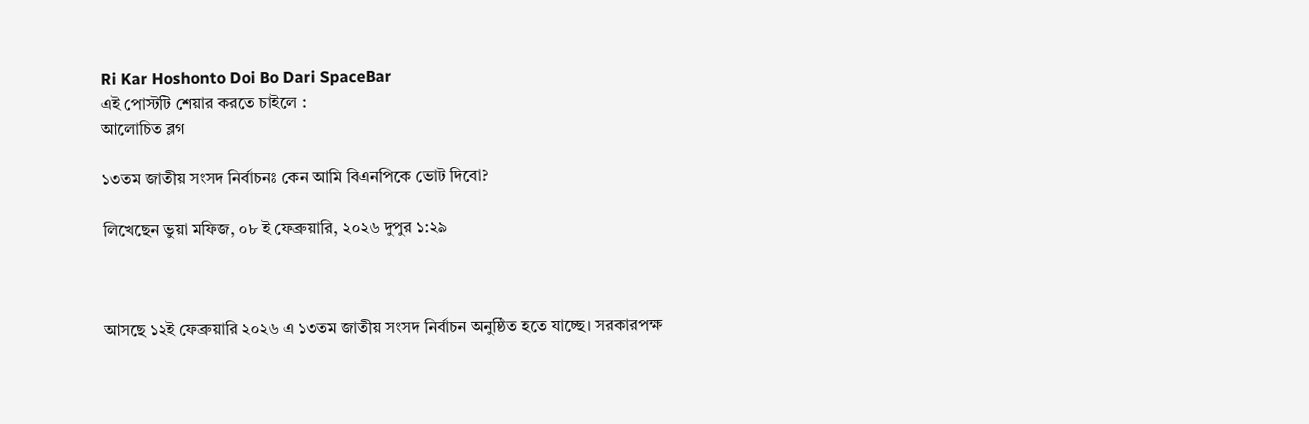Ri Kar Hoshonto Doi Bo Dari SpaceBar
এই পোস্টটি শেয়ার করতে চাইলে :
আলোচিত ব্লগ

১৩তম জাতীয় সংসদ নির্বাচনঃ কেন আমি বিএনপিকে ভোট দিবো?

লিখেছেন ভুয়া মফিজ, ০৮ ই ফেব্রুয়ারি, ২০২৬ দুপুর ১:২৯



আসছে ১২ই ফেব্রুয়ারি ২০২৬ এ ১৩তম জাতীয় সংসদ নির্বাচন অনুষ্ঠিত হতে যাচ্ছে। সরকারপক্ষ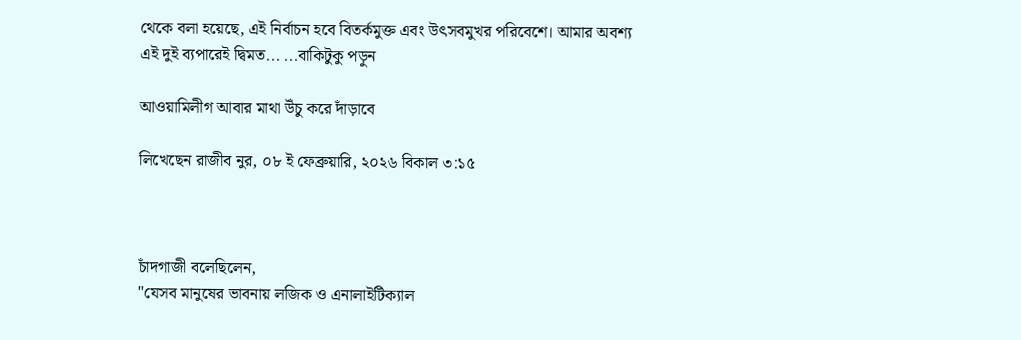থেকে বলা হয়েছে, এই নির্বাচন হবে বিতর্কমুক্ত এবং উৎসবমুখর পরিবেশে। আমার অবশ্য এই দুই ব্যপারেই দ্বিমত... ...বাকিটুকু পড়ুন

আওয়ামিলীগ আবার মাথা উঁচু করে দাঁড়াবে

লিখেছেন রাজীব নুর, ০৮ ই ফেব্রুয়ারি, ২০২৬ বিকাল ৩:১৫



চাঁদগাজী বলেছিলেন,
"যেসব মানুষের ভাবনায় লজিক ও এনালাইটিক্যাল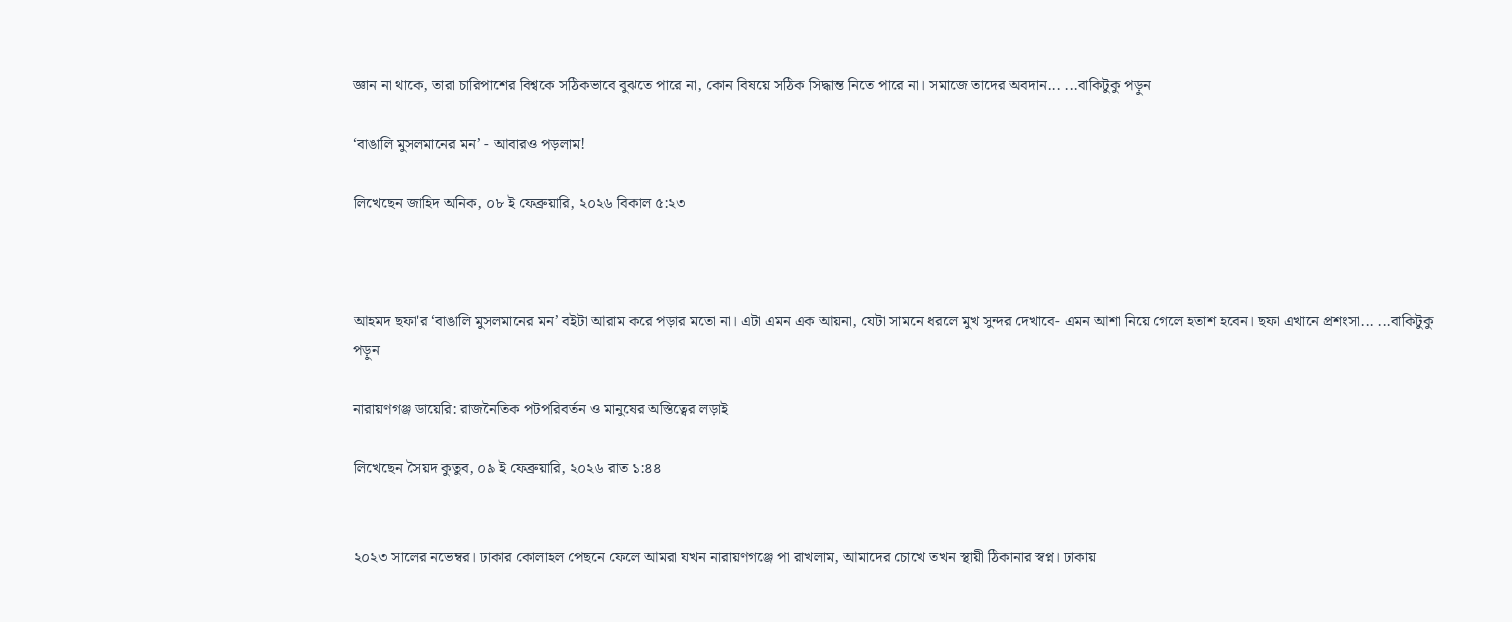জ্ঞান না থাকে, তারা চারিপাশের বিশ্বকে সঠিকভাবে বুঝতে পারে না, কোন বিষয়ে সঠিক সিদ্ধান্ত নিতে পারে না। সমাজে তাদের অবদান... ...বাকিটুকু পড়ুন

‘বাঙালি মুসলমানের মন’ - আবারও পড়লাম!

লিখেছেন জাহিদ অনিক, ০৮ ই ফেব্রুয়ারি, ২০২৬ বিকাল ৫:২৩



আহমদ ছফা'র ‘বাঙালি মুসলমানের মন’ বইটা আরাম করে পড়ার মতো না। এটা এমন এক আয়না, যেটা সামনে ধরলে মুখ সুন্দর দেখাবে- এমন আশা নিয়ে গেলে হতাশ হবেন। ছফা এখানে প্রশংসা... ...বাকিটুকু পড়ুন

নারায়ণগঞ্জ ডায়েরি: রাজনৈতিক পটপরিবর্তন ও মানুষের অস্তিত্বের লড়াই

লিখেছেন সৈয়দ কুতুব, ০৯ ই ফেব্রুয়ারি, ২০২৬ রাত ১:৪৪


২০২৩ সালের নভেম্বর। ঢাকার কোলাহল পেছনে ফেলে আমরা যখন নারায়ণগঞ্জে পা রাখলাম, আমাদের চোখে তখন স্থায়ী ঠিকানার স্বপ্ন। ঢাকায়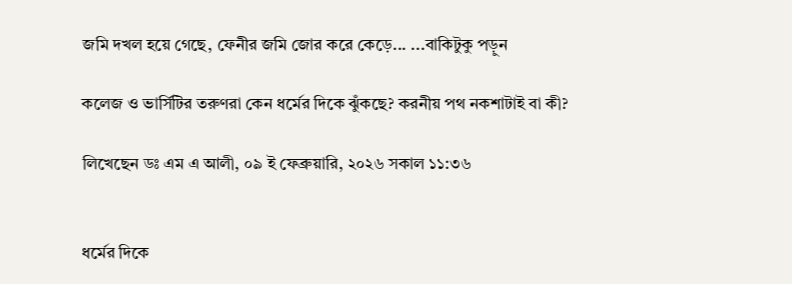জমি দখল হয়ে গেছে, ফেনীর জমি জোর করে কেড়ে... ...বাকিটুকু পড়ুন

কলেজ ও ভার্সিটির তরুণরা কেন ধর্মের দিকে ঝুঁকছে? করনীয় পথ নকশাটাই বা কী?

লিখেছেন ডঃ এম এ আলী, ০৯ ই ফেব্রুয়ারি, ২০২৬ সকাল ১১:৩৬


ধর্মের দিকে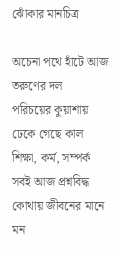ঝোঁকার মানচিত্র

অচেনা পথে হাঁটে আজ তরুণের দল
পরিচয়ের কুয়াশায় ঢেকে গেছে কাল
শিক্ষা, কর্ম, সম্পর্ক সবই আজ প্রশ্নবিদ্ধ
কোথায় জীবনের মানে মন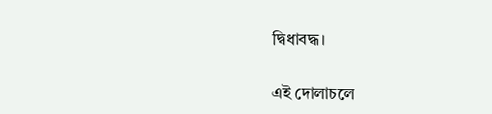দ্বিধাবদ্ধ।

এই দোলাচলে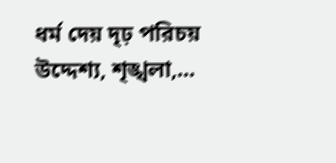ধর্ম দেয় দৃঢ় পরিচয়
উদ্দেশ্য, শৃঙ্খলা,...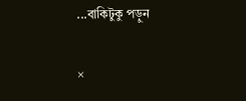...বাকিটুকু পড়ুন

×